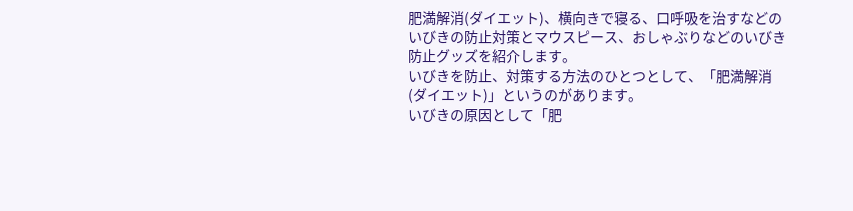肥満解消(ダイエット)、横向きで寝る、口呼吸を治すなどのいびきの防止対策とマウスピース、おしゃぶりなどのいびき防止グッズを紹介します。
いびきを防止、対策する方法のひとつとして、「肥満解消(ダイエット)」というのがあります。
いびきの原因として「肥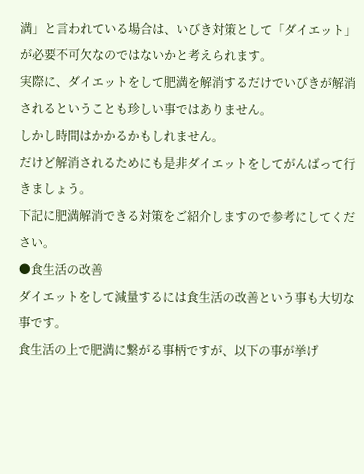満」と言われている場合は、いびき対策として「ダイエット」が必要不可欠なのではないかと考えられます。
実際に、ダイエットをして肥満を解消するだけでいびきが解消されるということも珍しい事ではありません。
しかし時間はかかるかもしれません。
だけど解消されるためにも是非ダイエットをしてがんばって行きましょう。
下記に肥満解消できる対策をご紹介しますので参考にしてください。
●食生活の改善
ダイエットをして減量するには食生活の改善という事も大切な事です。
食生活の上で肥満に繋がる事柄ですが、以下の事が挙げ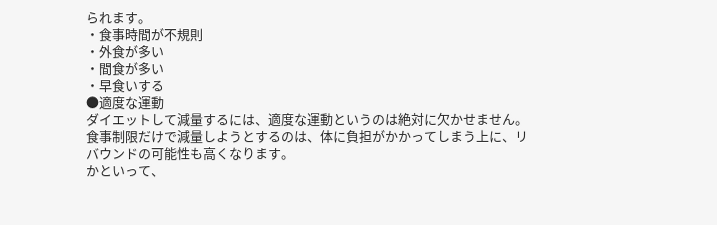られます。
・食事時間が不規則
・外食が多い
・間食が多い
・早食いする
●適度な運動
ダイエットして減量するには、適度な運動というのは絶対に欠かせません。
食事制限だけで減量しようとするのは、体に負担がかかってしまう上に、リバウンドの可能性も高くなります。
かといって、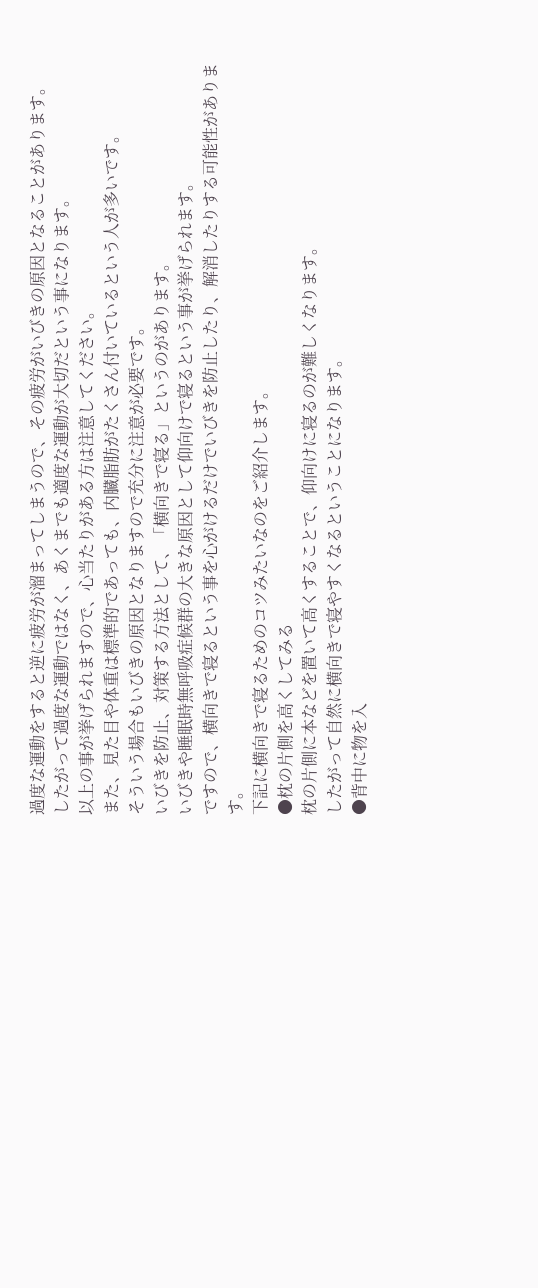過度な運動をすると逆に疲労が溜まってしまうので、その疲労がいびきの原因となることがあります。
したがって過度な運動ではなく、あくまでも適度な運動が大切だという事になります。
以上の事が挙げられますので、心当たりがある方は注意してください。
また、見た目や体重は標準的であっても、内臓脂肪がたくさん付いているという人が多いです。
そういう場合もいびきの原因となりますので充分に注意が必要です。
いびきを防止、対策する方法として、「横向きで寝る」というのがあります。
いびきや睡眠時無呼吸症候群の大きな原因として仰向けで寝るという事が挙げられます。
ですので、横向きで寝るという事を心がけるだけでいびきを防止したり、解消したりする可能性があります。
下記に横向きで寝るためのコツみたいなのをご紹介します。
●枕の片側を高くしてみる
枕の片側に本などを置いて高くすることで、仰向けに寝るのが難しくなります。
したがって自然に横向きで寝やすくなるということになります。
●背中に物を入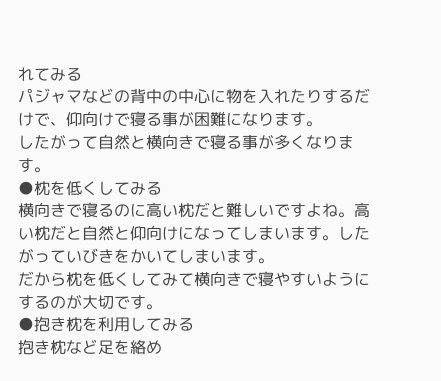れてみる
パジャマなどの背中の中心に物を入れたりするだけで、仰向けで寝る事が困難になります。
したがって自然と横向きで寝る事が多くなります。
●枕を低くしてみる
横向きで寝るのに高い枕だと難しいですよね。高い枕だと自然と仰向けになってしまいます。したがっていびきをかいてしまいます。
だから枕を低くしてみて横向きで寝やすいようにするのが大切です。
●抱き枕を利用してみる
抱き枕など足を絡め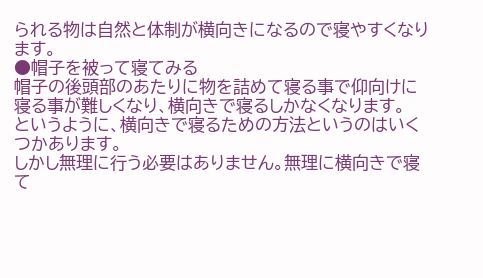られる物は自然と体制が横向きになるので寝やすくなります。
●帽子を被って寝てみる
帽子の後頭部のあたりに物を詰めて寝る事で仰向けに寝る事が難しくなり、横向きで寝るしかなくなります。
というように、横向きで寝るための方法というのはいくつかあります。
しかし無理に行う必要はありません。無理に横向きで寝て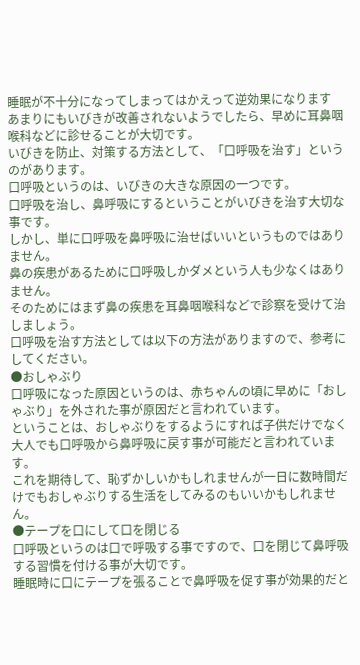睡眠が不十分になってしまってはかえって逆効果になります
あまりにもいびきが改善されないようでしたら、早めに耳鼻咽喉科などに診せることが大切です。
いびきを防止、対策する方法として、「口呼吸を治す」というのがあります。
口呼吸というのは、いびきの大きな原因の一つです。
口呼吸を治し、鼻呼吸にするということがいびきを治す大切な事です。
しかし、単に口呼吸を鼻呼吸に治せばいいというものではありません。
鼻の疾患があるために口呼吸しかダメという人も少なくはありません。
そのためにはまず鼻の疾患を耳鼻咽喉科などで診察を受けて治しましょう。
口呼吸を治す方法としては以下の方法がありますので、参考にしてください。
●おしゃぶり
口呼吸になった原因というのは、赤ちゃんの頃に早めに「おしゃぶり」を外された事が原因だと言われています。
ということは、おしゃぶりをするようにすれば子供だけでなく大人でも口呼吸から鼻呼吸に戻す事が可能だと言われています。
これを期待して、恥ずかしいかもしれませんが一日に数時間だけでもおしゃぶりする生活をしてみるのもいいかもしれません。
●テープを口にして口を閉じる
口呼吸というのは口で呼吸する事ですので、口を閉じて鼻呼吸する習慣を付ける事が大切です。
睡眠時に口にテープを張ることで鼻呼吸を促す事が効果的だと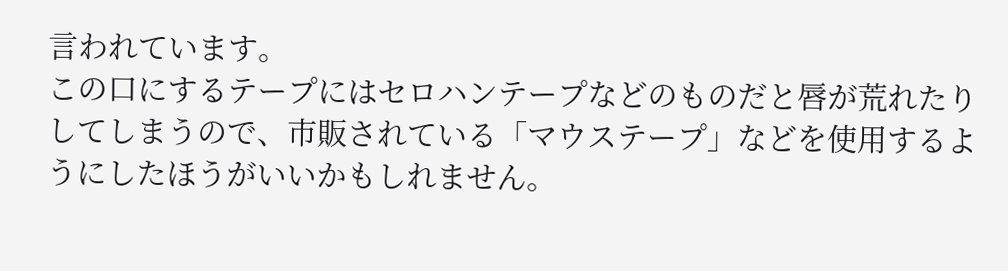言われています。
この口にするテープにはセロハンテープなどのものだと唇が荒れたりしてしまうので、市販されている「マウステープ」などを使用するようにしたほうがいいかもしれません。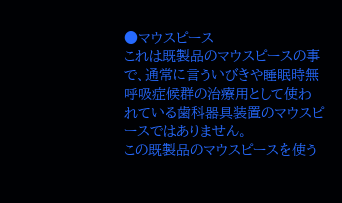●マウスピース
これは既製品のマウスピースの事で、通常に言ういびきや睡眠時無呼吸症候群の治療用として使われている歯科器具装置のマウスピースではありません。
この既製品のマウスピースを使う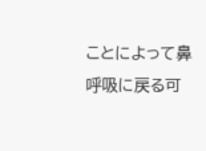ことによって鼻呼吸に戻る可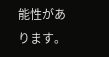能性があります。